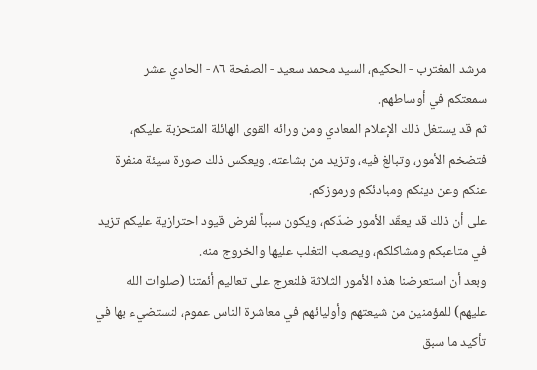مرشد المغترب - الحكيم، السيد محمد سعيد - الصفحة ٨٦ - الحادي عشر
سمعتكم في أوساطهم.
ثم قد يستغل ذلك الإعلام المعادي ومن ورائه القوى الهائلة المتحزبة عليكم، فتضخم الأمور، وتبالغ فيه، وتزيد من بشاعته. ويعكس ذلك صورة سيئة منفرة عنكم وعن دينكم ومبادئكم ورموزكم.
على أن ذلك قد يعقّد الأمور ضدّكم، ويكون سبباً لفرض قيود احترازية عليكم تزيد في متاعبكم ومشاكلكم، ويصعب التغلب عليها والخروج منه.
وبعد أن استعرضنا هذه الأمور الثلاثة فلنعرج على تعاليم أئمتنا (صلوات الله عليهم) للمؤمنين من شيعتهم وأوليائهم في معاشرة الناس عموم، لنستضيء بها في تأكيد ما سبق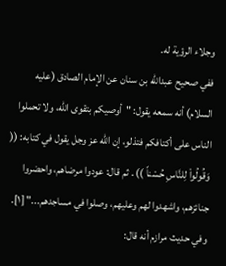وجلاء الرؤية له.
ففي صحيح عبدالله بن سنان عن الإمام الصادق (عليه السلام) أنه سمعه يقول: "أوصيكم بتقوى الله، ولا تحملوا الناس على أكتافكم فتذلو، إن الله عز وجل يقول في كتابه: (( وَقُولُواْ لِلنَّاسِ حُسْناً )) . ثم قال: عودوا مرضاهم، واحضروا جنائزهم، واشهدوا لهم وعليهم، وصلوا في مساجدهم..." [١].
وفي حديث مرازم أنه قال: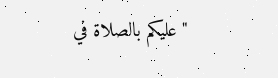"عليكم بالصلاة في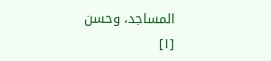المساجد، وحسن
[١]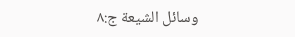وسائل الشيعة ج:٨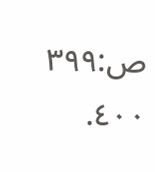ص:٣٩٩ ٤٠٠.